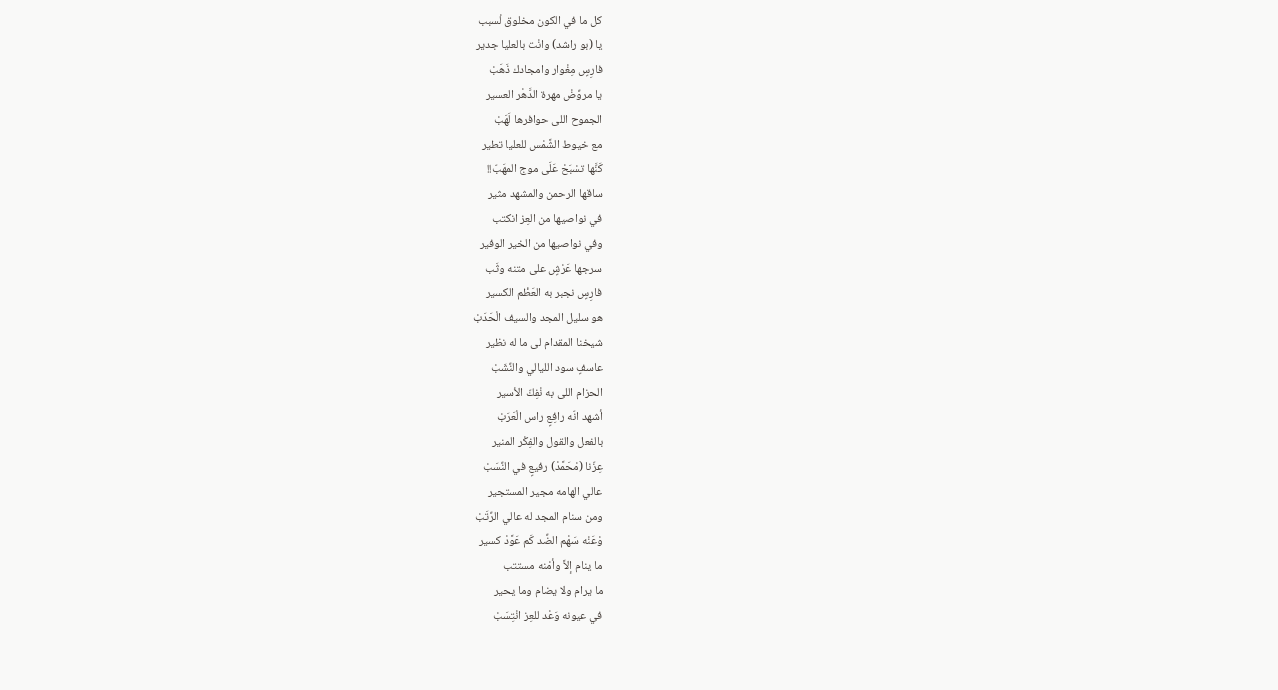كل ما في الكون مخلوق لْسبب
يا (بو راشد) وانْت بالعليا جدير
فارِسٍ مِغْوار وامجادك ذَهَبْ
يا مروِّضْ مهرة الدَّهْر العسير
الجموح اللى حوافرها لَهَبْ
مع خيوط الشَّمْس للعليا تطير
كَنَّها تسْبَحْ عَلَى موج المهَبّ!!
ساقها الرحمن والمشهد مثير
في نواصيها من العِز انكتب
وفي نواصيها من الخير الوفير
سرجها عَرْشٍ على متنه وثَب
فارِسٍ نجبر به العَظْم الكسير
هو سليل المجد والسيف الْحَدَبْ
شيخنا المقدام لى ما له نظير
عاسفٍ سود الليالي والنِّشَبْ
الحزام اللى به نْفِكّ الأسير
أشهد انّه رافِعٍ راس الْعَرَبْ
بالفعل والقول والفِكْر المنير
عِزّنا (مْحَمَّدْ) رفيعٍ في النِّسَبْ
عالي الهامه مجير المستجير
ومن سنام المجد له عالي الرِّتَبْ
وْعَنْه سَهْم الضِّد كَم عَوَّدْ كسير
ما ينام إلاَّ وأمْنه مستتب
ما يرام ولا يضام وما يحير
في عيونه وَعْد للعِز انْتِسَبْ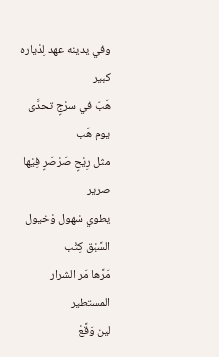وفي يدينه عهد لِدْياره كبير
هَبّ في سرْجٍ تحدَّى يوم هَب
مثل رِيْحٍ صَرْصَرٍ فِيْها صرير
يطوي سْهول وْخيول السَّبْق كِثْب
مَرَّها مَر الشرار المستطير
لين وَقَّعْ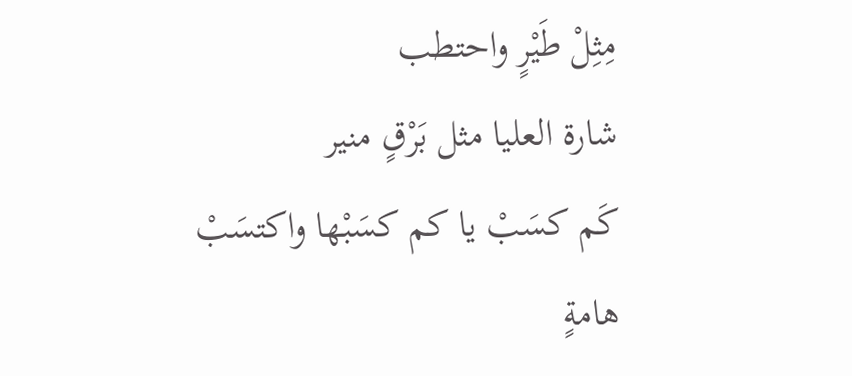مِثِلْ طَيْرٍ واحتطب
شارة العليا مثل بَرْقٍ منير
كَم كسَبْ يا كم كسَبْها واكتسَبْ
هامةٍ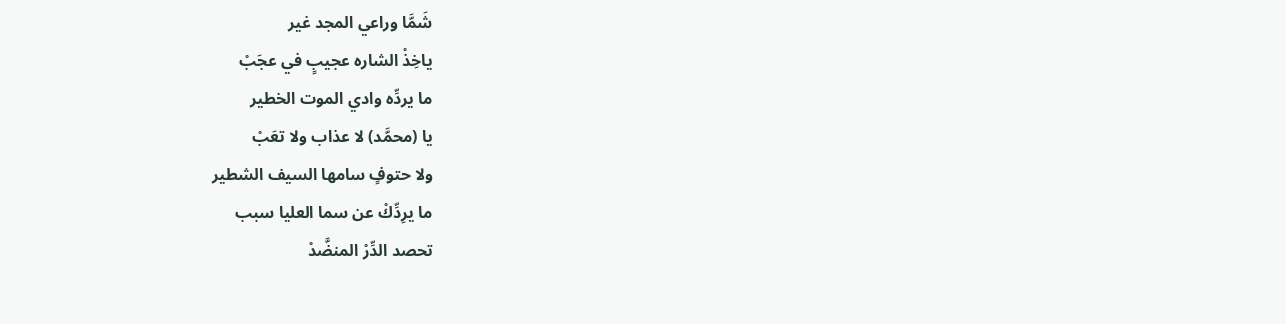شَمَّا وراعي المجد غير
ياخِذْ الشاره عجيبٍ في عجَبْ
ما يردِّه وادي الموت الخطير
يا (محمَّد) لا عذاب ولا تعَبْ
ولا حتوفٍ سامها السيف الشطير
ما يرِدِّكْ عن سما العليا سبب
تحصد الدِّرْ المنضَّدْ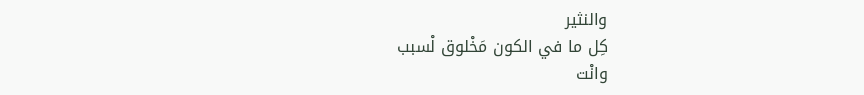والنثير
كِل ما في الكون مَخْلوق لْسبب
وانْت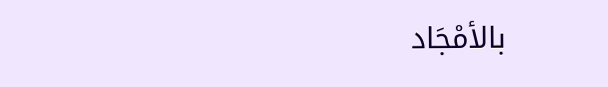بالأمْجَاد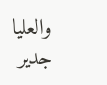والعليا جدير